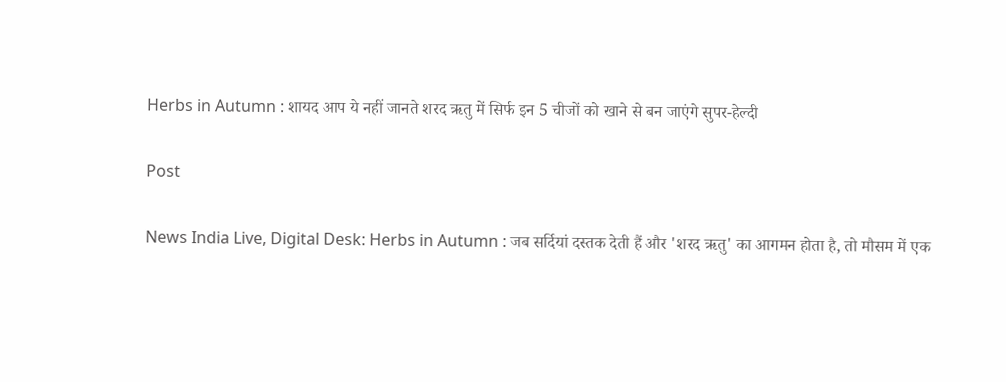Herbs in Autumn : शायद आप ये नहीं जानते शरद ऋतु में सिर्फ इन 5 चीजों को खाने से बन जाएंगे सुपर-हेल्दी

Post

News India Live, Digital Desk: Herbs in Autumn : जब सर्दियां दस्तक देती हैं और 'शरद ऋतु' का आगमन होता है, तो मौसम में एक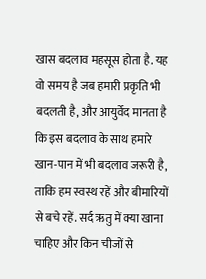खास बदलाव महसूस होता है. यह वो समय है जब हमारी प्रकृति भी बदलती है, और आयुर्वेद मानता है कि इस बदलाव के साथ हमारे खान-पान में भी बदलाव जरूरी है, ताकि हम स्वस्थ रहें और बीमारियों से बचे रहें. सर्द ऋतु में क्या खाना चाहिए और किन चीजों से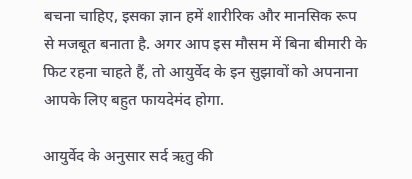बचना चाहिए, इसका ज्ञान हमें शारीरिक और मानसिक रूप से मजबूत बनाता है. अगर आप इस मौसम में बिना बीमारी के फिट रहना चाहते हैं, तो आयुर्वेद के इन सुझावों को अपनाना आपके लिए बहुत फायदेमंद होगा.

आयुर्वेद के अनुसार सर्द ऋतु की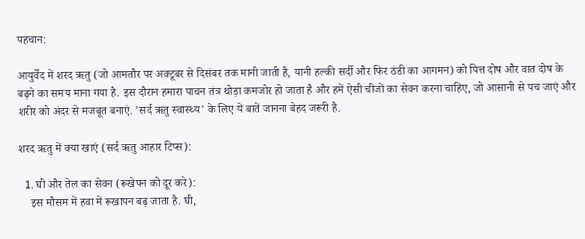पहचान:

आयुर्वेद में शरद ऋतु (जो आमतौर पर अक्टूबर से दिसंबर तक मानी जाती है, यानी हल्की सर्दी और फिर ठंडी का आगमन) को पित्त दोष और वात दोष के बढ़ने का समय माना गया है. इस दौरान हमारा पाचन तंत्र थोड़ा कमजोर हो जाता है और हमें ऐसी चीजों का सेवन करना चाहिए, जो आसानी से पच जाएं और शरीर को अंदर से मजबूत बनाएं. 'सर्द ऋतु स्वास्थ्य' के लिए ये बातें जानना बेहद जरूरी है.

शरद ऋतु में क्या खाएं (सर्द ऋतु आहार टिप्स):

  1. घी और तेल का सेवन (रूखेपन को दूर करे):
    इस मौसम में हवा में रूखापन बढ़ जाता है. घी,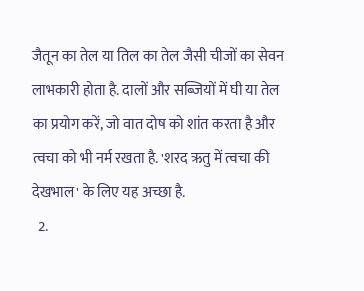जैतून का तेल या तिल का तेल जैसी चीजों का सेवन लाभकारी होता है. दालों और सब्जियों में घी या तेल का प्रयोग करें, जो वात दोष को शांत करता है और त्वचा को भी नर्म रखता है. 'शरद ऋतु में त्वचा की देखभाल' के लिए यह अच्छा है.
  2.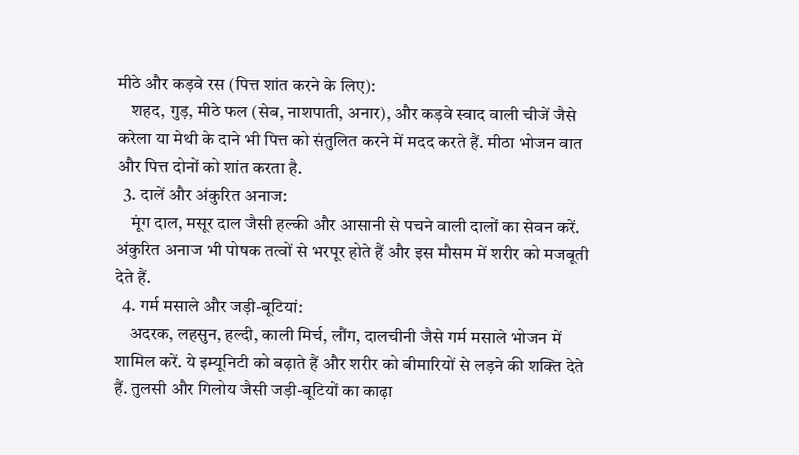मीठे और कड़वे रस (पित्त शांत करने के लिए):
    शहद, गुड़, मीठे फल (सेब, नाशपाती, अनार), और कड़वे स्वाद वाली चीजें जैसे करेला या मेथी के दाने भी पित्त को संतुलित करने में मदद करते हैं. मीठा भोजन वात और पित्त दोनों को शांत करता है.
  3. दालें और अंकुरित अनाज:
    मूंग दाल, मसूर दाल जैसी हल्की और आसानी से पचने वाली दालों का सेवन करें. अंकुरित अनाज भी पोषक तत्वों से भरपूर होते हैं और इस मौसम में शरीर को मजबूती देते हैं.
  4. गर्म मसाले और जड़ी-बूटियां:
    अदरक, लहसुन, हल्दी, काली मिर्च, लौंग, दालचीनी जैसे गर्म मसाले भोजन में शामिल करें. ये इम्यूनिटी को बढ़ाते हैं और शरीर को बीमारियों से लड़ने की शक्ति देते हैं. तुलसी और गिलोय जैसी जड़ी-बूटियों का काढ़ा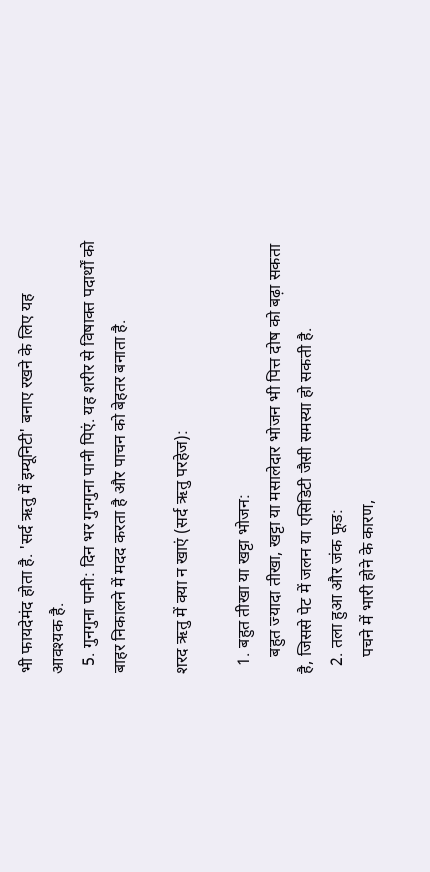भी फायदेमंद होता है. 'सर्द ऋतु में इम्यूनिटी' बनाए रखने के लिए यह आवश्यक है.
  5. गुनगुना पानी: दिन भर गुनगुना पानी पिएं. यह शरीर से विषाक्त पदार्थों को बाहर निकालने में मदद करता है और पाचन को बेहतर बनाता है.

शरद ऋतु में क्या न खाएं (सर्द ऋतु परहेज):

  1. बहुत तीखा या खट्टा भोजन:
    बहुत ज्यादा तीखा, खट्टा या मसालेदार भोजन भी पित्त दोष को बढ़ा सकता है, जिससे पेट में जलन या एसिडिटी जैसी समस्या हो सकती है.
  2. तला हुआ और जंक फूड:
    पचने में भारी होने के कारण,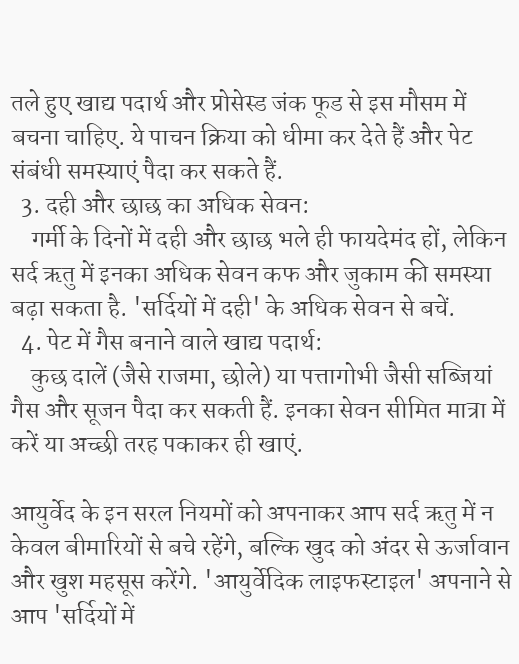तले हुए खाद्य पदार्थ और प्रोसेस्ड जंक फूड से इस मौसम में बचना चाहिए. ये पाचन क्रिया को धीमा कर देते हैं और पेट संबंधी समस्याएं पैदा कर सकते हैं.
  3. दही और छाछ का अधिक सेवन:
    गर्मी के दिनों में दही और छाछ भले ही फायदेमंद हों, लेकिन सर्द ऋतु में इनका अधिक सेवन कफ और जुकाम की समस्या बढ़ा सकता है. 'सर्दियों में दही' के अधिक सेवन से बचें.
  4. पेट में गैस बनाने वाले खाद्य पदार्थ:
    कुछ दालें (जैसे राजमा, छोले) या पत्तागोभी जैसी सब्जियां गैस और सूजन पैदा कर सकती हैं. इनका सेवन सीमित मात्रा में करें या अच्छी तरह पकाकर ही खाएं.

आयुर्वेद के इन सरल नियमों को अपनाकर आप सर्द ऋतु में न केवल बीमारियों से बचे रहेंगे, बल्कि खुद को अंदर से ऊर्जावान और खुश महसूस करेंगे. 'आयुर्वेदिक लाइफस्टाइल' अपनाने से आप 'सर्दियों में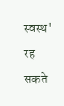स्वस्थ' रह सकते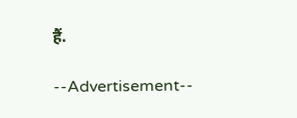हैं.

--Advertisement--